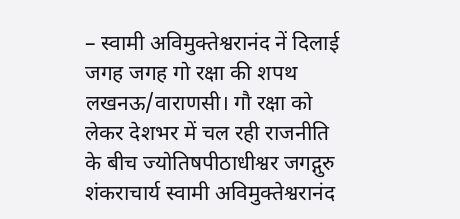– स्वामी अविमुक्तेश्वरानंद नें दिलाई जगह जगह गो रक्षा की शपथ
लखनऊ/वाराणसी। गौ रक्षा को लेकर देशभर में चल रही राजनीति के बीच ज्योतिषपीठाधीश्वर जगद्गुरु शंकराचार्य स्वामी अविमुक्तेश्वरानंद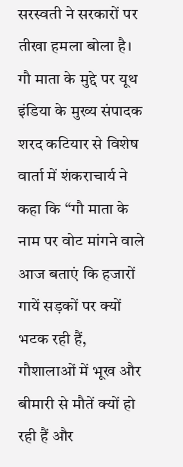सरस्वती ने सरकारों पर तीखा हमला बोला है। गौ माता के मुद्दे पर यूथ इंडिया के मुख्य संपादक शरद कटियार से विशेष वार्ता में शंकराचार्य ने कहा कि “गौ माता के नाम पर वोट मांगने वाले आज बताएं कि हजारों गायें सड़कों पर क्यों भटक रही हैं, गौशालाओं में भूख और बीमारी से मौतें क्यों हो रही हैं और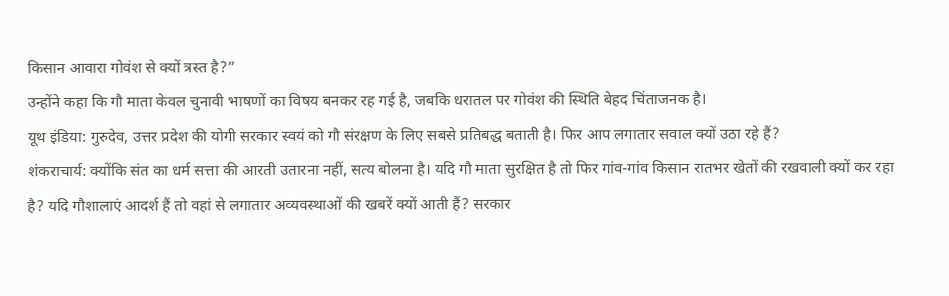किसान आवारा गोवंश से क्यों त्रस्त है?”
उन्होंने कहा कि गौ माता केवल चुनावी भाषणों का विषय बनकर रह गई है, जबकि धरातल पर गोवंश की स्थिति बेहद चिंताजनक है।
यूथ इंडिया: गुरुदेव, उत्तर प्रदेश की योगी सरकार स्वयं को गौ संरक्षण के लिए सबसे प्रतिबद्ध बताती है। फिर आप लगातार सवाल क्यों उठा रहे हैं?
शंकराचार्य: क्योंकि संत का धर्म सत्ता की आरती उतारना नहीं, सत्य बोलना है। यदि गौ माता सुरक्षित है तो फिर गांव-गांव किसान रातभर खेतों की रखवाली क्यों कर रहा है? यदि गौशालाएं आदर्श हैं तो वहां से लगातार अव्यवस्थाओं की खबरें क्यों आती हैं? सरकार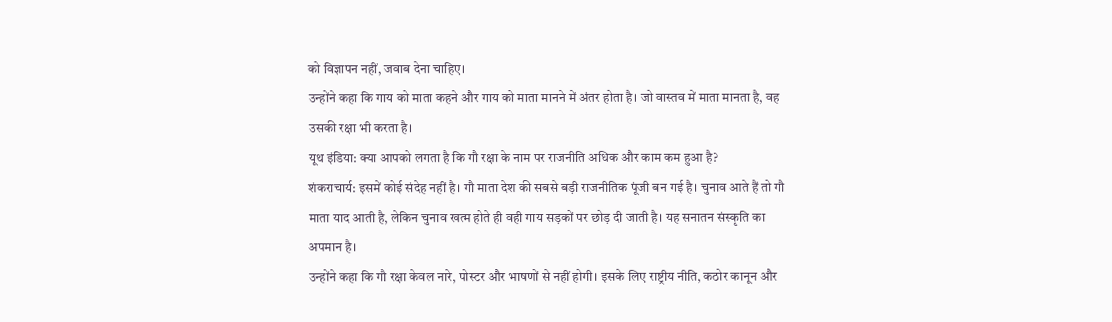को विज्ञापन नहीं, जवाब देना चाहिए।
उन्होंने कहा कि गाय को माता कहने और गाय को माता मानने में अंतर होता है। जो वास्तव में माता मानता है, वह उसकी रक्षा भी करता है।
यूथ इंडिया: क्या आपको लगता है कि गौ रक्षा के नाम पर राजनीति अधिक और काम कम हुआ है?
शंकराचार्य: इसमें कोई संदेह नहीं है। गौ माता देश की सबसे बड़ी राजनीतिक पूंजी बन गई है। चुनाव आते हैं तो गौ माता याद आती है, लेकिन चुनाव खत्म होते ही वही गाय सड़कों पर छोड़ दी जाती है। यह सनातन संस्कृति का अपमान है।
उन्होंने कहा कि गौ रक्षा केवल नारे, पोस्टर और भाषणों से नहीं होगी। इसके लिए राष्ट्रीय नीति, कठोर कानून और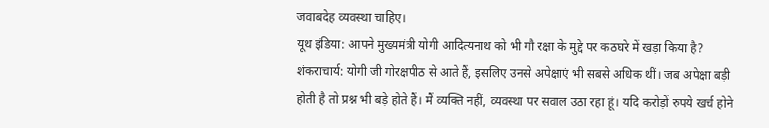जवाबदेह व्यवस्था चाहिए।
यूथ इंडिया: आपने मुख्यमंत्री योगी आदित्यनाथ को भी गौ रक्षा के मुद्दे पर कठघरे में खड़ा किया है?
शंकराचार्य: योगी जी गोरक्षपीठ से आते हैं, इसलिए उनसे अपेक्षाएं भी सबसे अधिक थीं। जब अपेक्षा बड़ी होती है तो प्रश्न भी बड़े होते हैं। मैं व्यक्ति नहीं, व्यवस्था पर सवाल उठा रहा हूं। यदि करोड़ों रुपये खर्च होने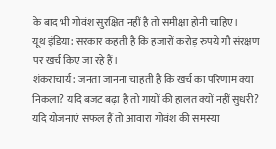के बाद भी गोवंश सुरक्षित नहीं है तो समीक्षा होनी चाहिए।
यूथ इंडिया: सरकार कहती है कि हजारों करोड़ रुपये गौ संरक्षण पर खर्च किए जा रहे हैं।
शंकराचार्य: जनता जानना चाहती है कि खर्च का परिणाम क्या निकला? यदि बजट बढ़ा है तो गायों की हालत क्यों नहीं सुधरी? यदि योजनाएं सफल हैं तो आवारा गोवंश की समस्या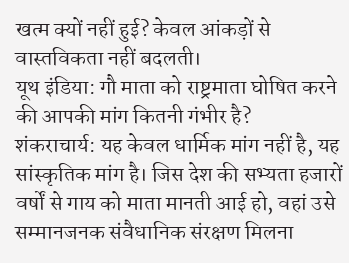खत्म क्यों नहीं हुई? केवल आंकड़ों से वास्तविकता नहीं बदलती।
यूथ इंडिया: गौ माता को राष्ट्रमाता घोषित करने की आपकी मांग कितनी गंभीर है?
शंकराचार्य: यह केवल धार्मिक मांग नहीं है, यह सांस्कृतिक मांग है। जिस देश की सभ्यता हजारों वर्षों से गाय को माता मानती आई हो, वहां उसे सम्मानजनक संवैधानिक संरक्षण मिलना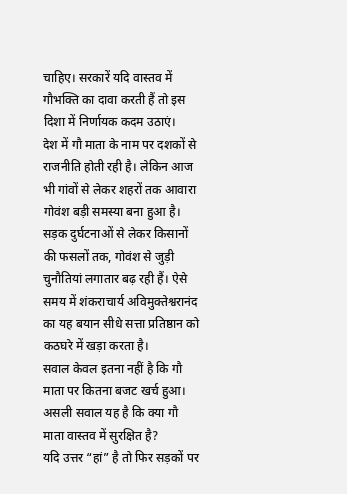चाहिए। सरकारें यदि वास्तव में गौभक्ति का दावा करती हैं तो इस दिशा में निर्णायक कदम उठाएं।
देश में गौ माता के नाम पर दशकों से राजनीति होती रही है। लेकिन आज भी गांवों से लेकर शहरों तक आवारा गोवंश बड़ी समस्या बना हुआ है। सड़क दुर्घटनाओं से लेकर किसानों की फसलों तक, गोवंश से जुड़ी चुनौतियां लगातार बढ़ रही हैं। ऐसे समय में शंकराचार्य अविमुक्तेश्वरानंद का यह बयान सीधे सत्ता प्रतिष्ठान को कठघरे में खड़ा करता है।
सवाल केवल इतना नहीं है कि गौ माता पर कितना बजट खर्च हुआ। असली सवाल यह है कि क्या गौ माता वास्तव में सुरक्षित है?
यदि उत्तर “हां” है तो फिर सड़कों पर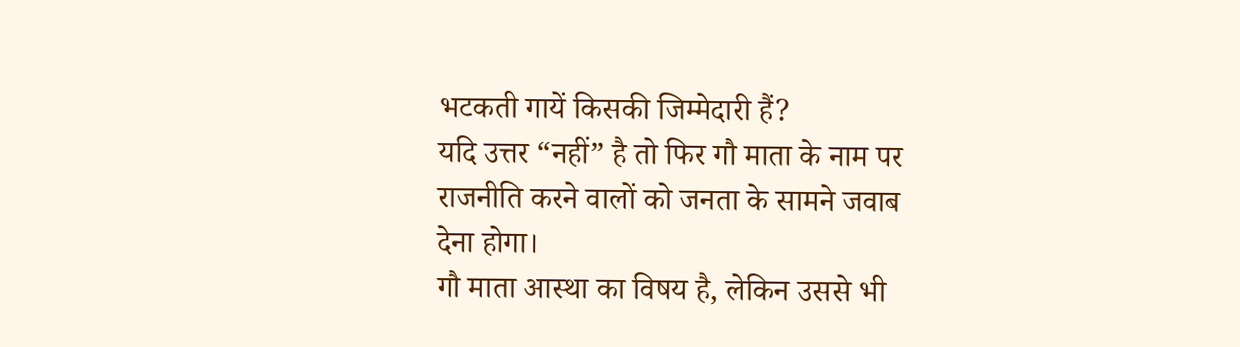भटकती गायें किसकी जिम्मेदारी हैं?
यदि उत्तर “नहीं” है तो फिर गौ माता के नाम पर राजनीति करने वालों को जनता के सामने जवाब देना होगा।
गौ माता आस्था का विषय है, लेकिन उससे भी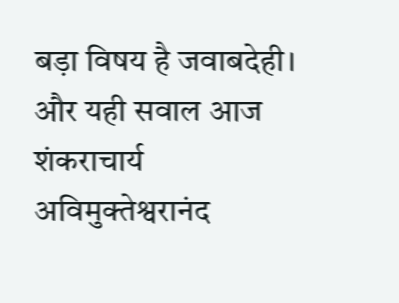बड़ा विषय है जवाबदेही। और यही सवाल आज शंकराचार्य अविमुक्तेश्वरानंद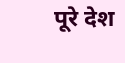पूरे देश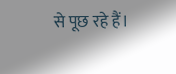से पूछ रहे हैं।